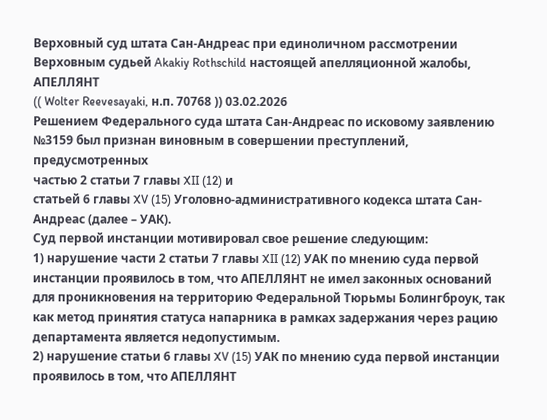Верховный суд штата Сан-Андреас при единоличном рассмотрении Верховным судьей Akakiy Rothschild настоящей апелляционной жалобы,
АПЕЛЛЯНТ
(( Wolter Reevesayaki, н.п. 70768 )) 03.02.2026
Решением Федерального суда штата Сан-Андреас по исковому заявлению №3159 был признан виновным в совершении преступлений, предусмотренных
частью 2 статьи 7 главы XII (12) и
статьей 6 главы XV (15) Уголовно-административного кодекса штата Сан-Андреас (далее – УАК).
Суд первой инстанции мотивировал свое решение следующим:
1) нарушение части 2 статьи 7 главы XII (12) УАК по мнению суда первой инстанции проявилось в том, что АПЕЛЛЯНТ не имел законных оснований для проникновения на территорию Федеральной Тюрьмы Болингброук, так как метод принятия статуса напарника в рамках задержания через рацию департамента является недопустимым.
2) нарушение статьи 6 главы XV (15) УАК по мнению суда первой инстанции проявилось в том, что АПЕЛЛЯНТ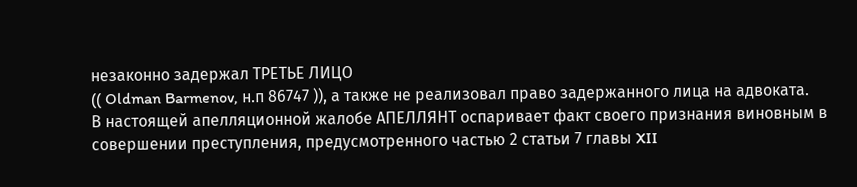незаконно задержал ТРЕТЬЕ ЛИЦО
(( Oldman Barmenov, н.п 86747 )), а также не реализовал право задержанного лица на адвоката.
В настоящей апелляционной жалобе АПЕЛЛЯНТ оспаривает факт своего признания виновным в совершении преступления, предусмотренного частью 2 статьи 7 главы XII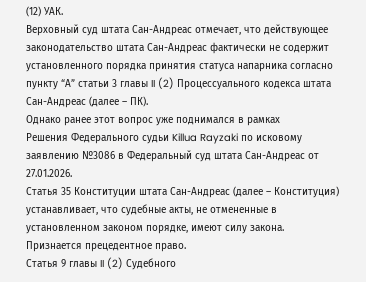(12) УАК.
Верховный суд штата Сан-Андреас отмечает, что действующее законодательство штата Сан-Андреас фактически не содержит установленного порядка принятия статуса напарника согласно
пункту “А” статьи 3 главы II (2) Процессуального кодекса штата Сан-Андреас (далее – ПК).
Однако ранее этот вопрос уже поднимался в рамках
Решения Федерального судьи Killua Rayzaki по исковому заявлению №3086 в Федеральный суд штата Сан-Андреас от 27.01.2026.
Статья 35 Конституции штата Сан-Андреас (далее – Конституция) устанавливает, что судебные акты, не отмененные в установленном законом порядке, имеют силу закона. Признается прецедентное право.
Статья 9 главы II (2) Судебного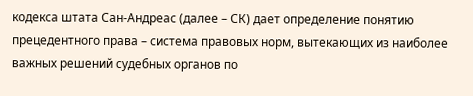кодекса штата Сан-Андреас (далее – СК) дает определение понятию прецедентного права – система правовых норм, вытекающих из наиболее важных решений судебных органов по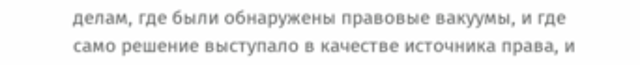делам, где были обнаружены правовые вакуумы, и где само решение выступало в качестве источника права, и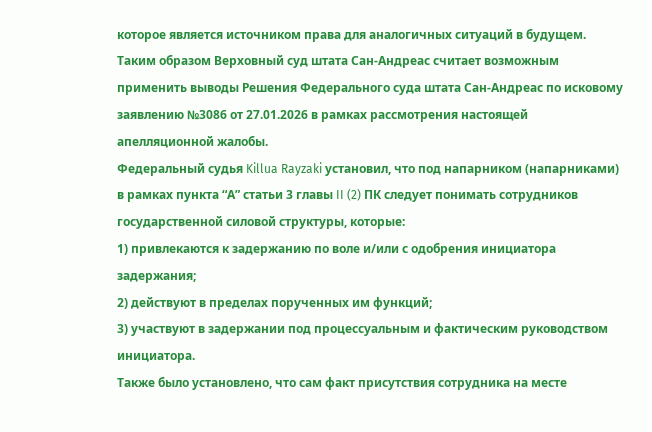которое является источником права для аналогичных ситуаций в будущем.
Таким образом Верховный суд штата Сан-Андреас считает возможным применить выводы Решения Федерального суда штата Сан-Андреас по исковому заявлению №3086 от 27.01.2026 в рамках рассмотрения настоящей апелляционной жалобы.
Федеральный судья Killua Rayzaki установил, что под напарником (напарниками) в рамках пункта “А” статьи 3 главы II (2) ПК следует понимать сотрудников государственной силовой структуры, которые:
1) привлекаются к задержанию по воле и/или с одобрения инициатора задержания;
2) действуют в пределах порученных им функций;
3) участвуют в задержании под процессуальным и фактическим руководством инициатора.
Также было установлено, что сам факт присутствия сотрудника на месте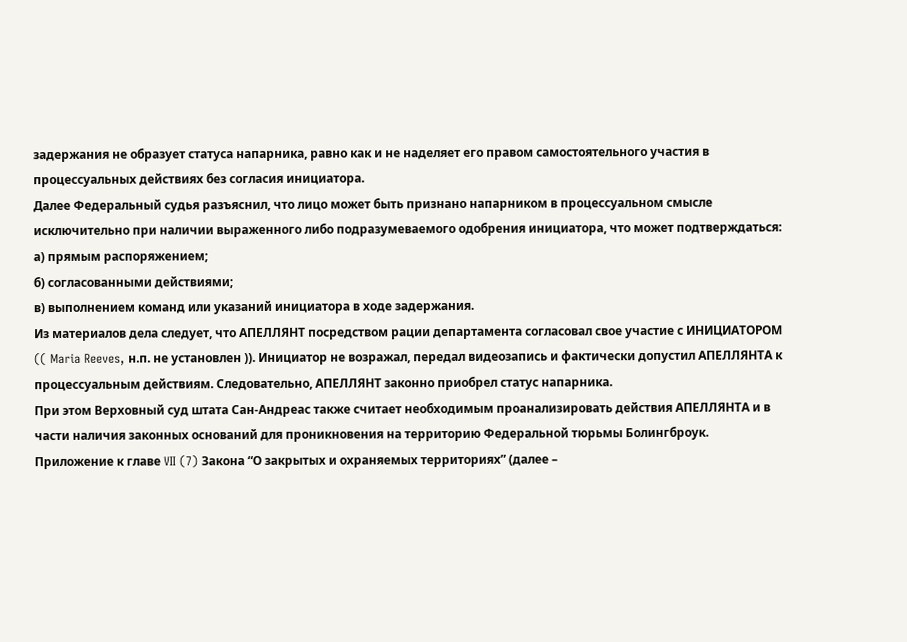задержания не образует статуса напарника, равно как и не наделяет его правом самостоятельного участия в процессуальных действиях без согласия инициатора.
Далее Федеральный судья разъяснил, что лицо может быть признано напарником в процессуальном смысле исключительно при наличии выраженного либо подразумеваемого одобрения инициатора, что может подтверждаться:
а) прямым распоряжением;
б) согласованными действиями;
в) выполнением команд или указаний инициатора в ходе задержания.
Из материалов дела следует, что АПЕЛЛЯНТ посредством рации департамента согласовал свое участие с ИНИЦИАТОРОМ
(( Maria Reeves, н.п. не установлен )). Инициатор не возражал, передал видеозапись и фактически допустил АПЕЛЛЯНТА к процессуальным действиям. Следовательно, АПЕЛЛЯНТ законно приобрел статус напарника.
При этом Верховный суд штата Сан-Андреас также считает необходимым проанализировать действия АПЕЛЛЯНТА и в части наличия законных оснований для проникновения на территорию Федеральной тюрьмы Болингброук.
Приложение к главе VII (7) Закона “О закрытых и охраняемых территориях” (далее –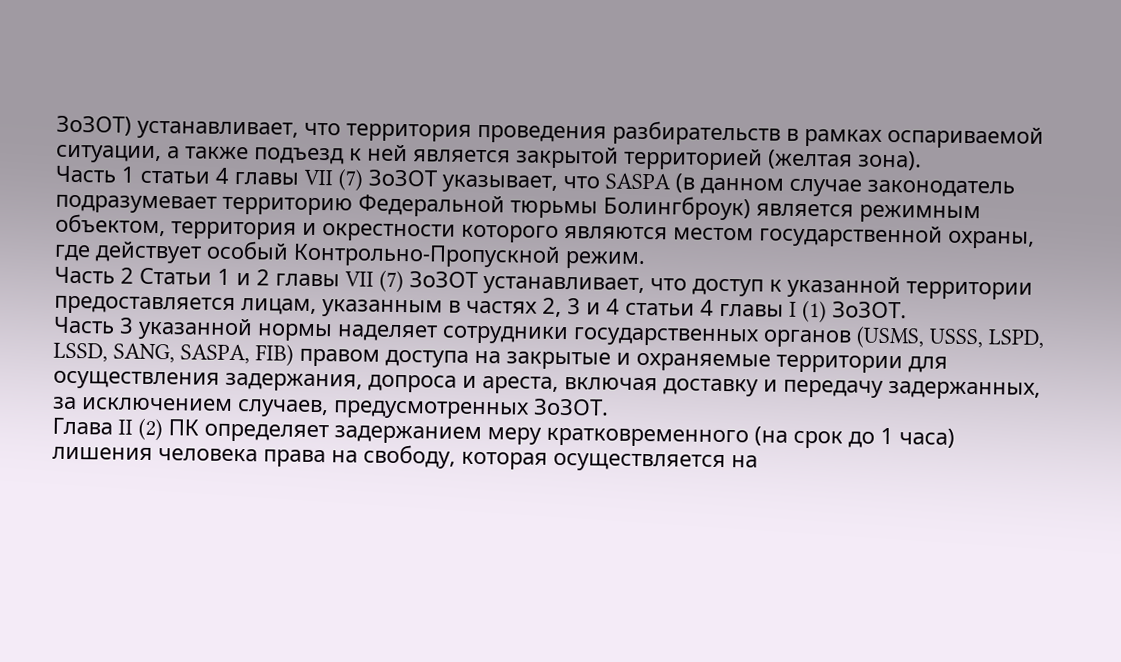ЗоЗОТ) устанавливает, что территория проведения разбирательств в рамках оспариваемой ситуации, а также подъезд к ней является закрытой территорией (желтая зона).
Часть 1 статьи 4 главы VII (7) ЗоЗОТ указывает, что SASPA (в данном случае законодатель подразумевает территорию Федеральной тюрьмы Болингброук) является режимным объектом, территория и окрестности которого являются местом государственной охраны, где действует особый Контрольно-Пропускной режим.
Часть 2 Статьи 1 и 2 главы VII (7) ЗоЗОТ устанавливает, что доступ к указанной территории предоставляется лицам, указанным в частях 2, 3 и 4 статьи 4 главы I (1) ЗоЗОТ.
Часть 3 указанной нормы наделяет сотрудники государственных органов (USMS, USSS, LSPD, LSSD, SANG, SASPA, FIB) правом доступа на закрытые и охраняемые территории для осуществления задержания, допроса и ареста, включая доставку и передачу задержанных, за исключением случаев, предусмотренных ЗоЗОТ.
Глава II (2) ПК определяет задержанием меру кратковременного (на срок до 1 часа) лишения человека права на свободу, которая осуществляется на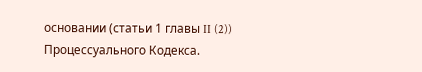основании (статьи 1 главы II (2)) Процессуального Кодекса.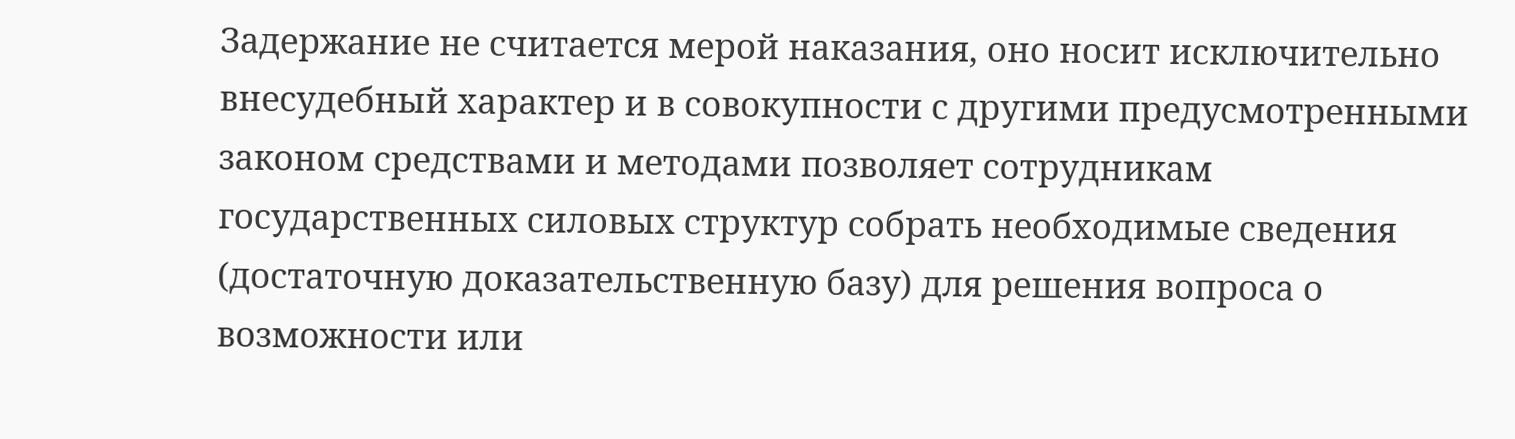Задержание не считается мерой наказания, оно носит исключительно внесудебный характер и в совокупности с другими предусмотренными законом средствами и методами позволяет сотрудникам государственных силовых структур собрать необходимые сведения (достаточную доказательственную базу) для решения вопроса о возможности или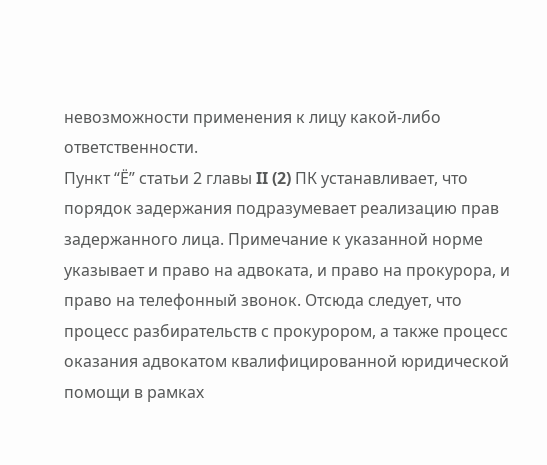невозможности применения к лицу какой-либо ответственности.
Пункт “Ё” статьи 2 главы II (2) ПК устанавливает, что порядок задержания подразумевает реализацию прав задержанного лица. Примечание к указанной норме указывает и право на адвоката, и право на прокурора, и право на телефонный звонок. Отсюда следует, что процесс разбирательств с прокурором, а также процесс оказания адвокатом квалифицированной юридической помощи в рамках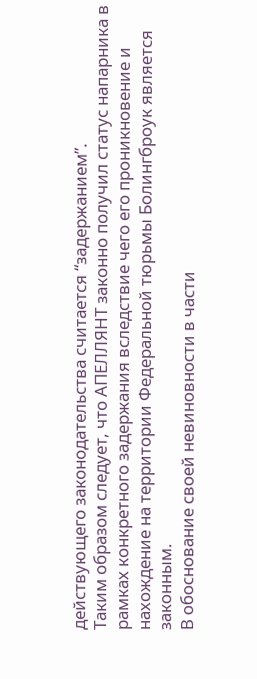действующего законодательства считается “задержанием”.
Таким образом следует, что АПЕЛЛЯНТ законно получил статус напарника в рамках конкретного задержания вследствие чего его проникновение и нахождение на территории Федеральной тюрьмы Болингброук является законным.
В обоснование своей невиновности в части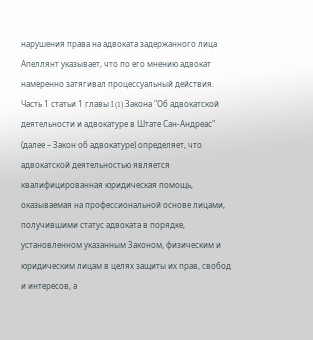нарушения права на адвоката задержанного лица Апеллянт указывает, что по его мнению адвокат намеренно затягивал процессуальный действия.
Часть 1 статьи 1 главы I (1) Закона "Об адвокатской деятельности и адвокатуре в Штате Сан-Андреас" (далее – Закон об адвокатуре) определяет, что адвокатской деятельностью является квалифицированная юридическая помощь, оказываемая на профессиональной основе лицами, получившими статус адвоката в порядке, установленном указанным Законом, физическим и юридическим лицам в целях защиты их прав, свобод и интересов, а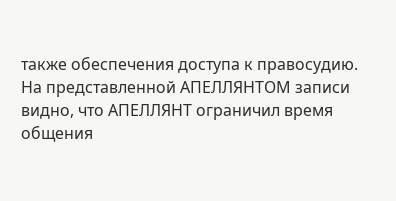также обеспечения доступа к правосудию.
На представленной АПЕЛЛЯНТОМ записи видно, что АПЕЛЛЯНТ ограничил время общения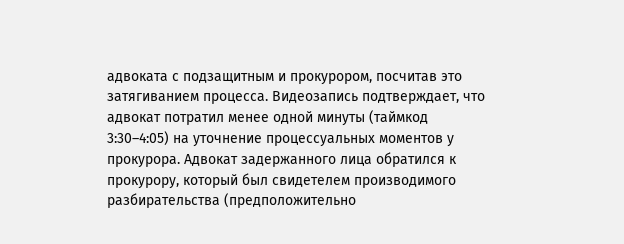адвоката с подзащитным и прокурором, посчитав это затягиванием процесса. Видеозапись подтверждает, что адвокат потратил менее одной минуты (таймкод
3:30–4:05) на уточнение процессуальных моментов у прокурора. Адвокат задержанного лица обратился к прокурору, который был свидетелем производимого разбирательства (предположительно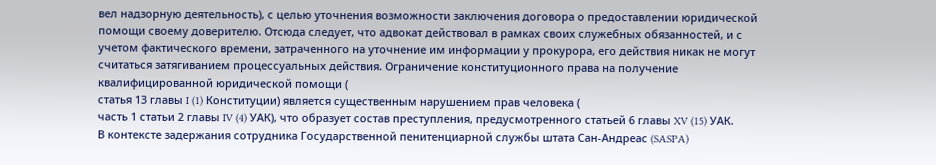вел надзорную деятельность), с целью уточнения возможности заключения договора о предоставлении юридической помощи своему доверителю. Отсюда следует, что адвокат действовал в рамках своих служебных обязанностей, и с учетом фактического времени, затраченного на уточнение им информации у прокурора, его действия никак не могут считаться затягиванием процессуальных действия. Ограничение конституционного права на получение квалифицированной юридической помощи (
статья 13 главы I (1) Конституции) является существенным нарушением прав человека (
часть 1 статьи 2 главы IV (4) УАК), что образует состав преступления, предусмотренного статьей 6 главы XV (15) УАК.
В контексте задержания сотрудника Государственной пенитенциарной службы штата Сан-Андреас (SASPA)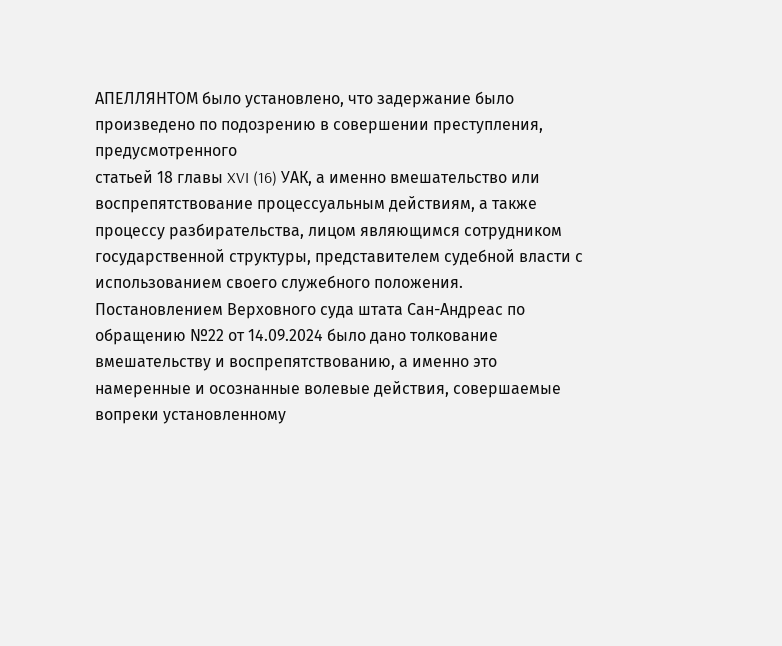АПЕЛЛЯНТОМ было установлено, что задержание было произведено по подозрению в совершении преступления, предусмотренного
статьей 18 главы XVI (16) УАК, а именно вмешательство или воспрепятствование процессуальным действиям, а также процессу разбирательства, лицом являющимся сотрудником государственной структуры, представителем судебной власти с использованием своего служебного положения.
Постановлением Верховного суда штата Сан-Андреас по обращению №22 от 14.09.2024 было дано толкование вмешательству и воспрепятствованию, а именно это намеренные и осознанные волевые действия, совершаемые вопреки установленному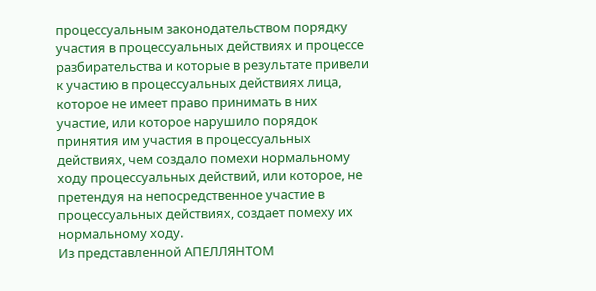процессуальным законодательством порядку участия в процессуальных действиях и процессе разбирательства и которые в результате привели к участию в процессуальных действиях лица, которое не имеет право принимать в них участие, или которое нарушило порядок принятия им участия в процессуальных действиях, чем создало помехи нормальному ходу процессуальных действий, или которое, не претендуя на непосредственное участие в процессуальных действиях, создает помеху их нормальному ходу.
Из представленной АПЕЛЛЯНТОМ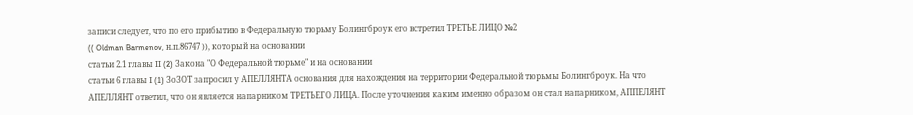записи следует, что по его прибытию в Федеральную тюрьму Болингброук его встретил ТРЕТЬЕ ЛИЦО №2
(( Oldman Barmenov, н.п.86747 )), который на основании
статьи 2.1 главы II (2) Закона "О Федеральной тюрьме" и на основании
статьи 6 главы I (1) ЗоЗОТ запросил у АПЕЛЛЯНТА основания для нахождения на территории Федеральной тюрьмы Болингброук. На что АПЕЛЛЯНТ ответил, что он является напарником ТРЕТЬЕГО ЛИЦА. После уточнения каким именно образом он стал напарником, АППЕЛЯНТ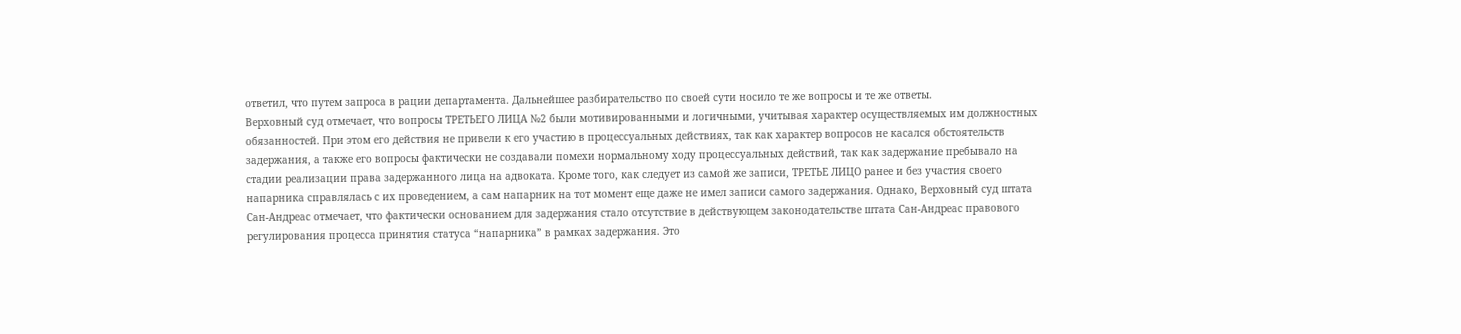ответил, что путем запроса в рации департамента. Дальнейшее разбирательство по своей сути носило те же вопросы и те же ответы.
Верховный суд отмечает, что вопросы ТРЕТЬЕГО ЛИЦА №2 были мотивированными и логичными, учитывая характер осуществляемых им должностных обязанностей. При этом его действия не привели к его участию в процессуальных действиях, так как характер вопросов не касался обстоятельств задержания, а также его вопросы фактически не создавали помехи нормальному ходу процессуальных действий, так как задержание пребывало на стадии реализации права задержанного лица на адвоката. Кроме того, как следует из самой же записи, ТРЕТЬЕ ЛИЦО ранее и без участия своего напарника справлялась с их проведением, а сам напарник на тот момент еще даже не имел записи самого задержания. Однако, Верховный суд штата Сан-Андреас отмечает, что фактически основанием для задержания стало отсутствие в действующем законодательстве штата Сан-Андреас правового регулирования процесса принятия статуса “напарника” в рамках задержания. Это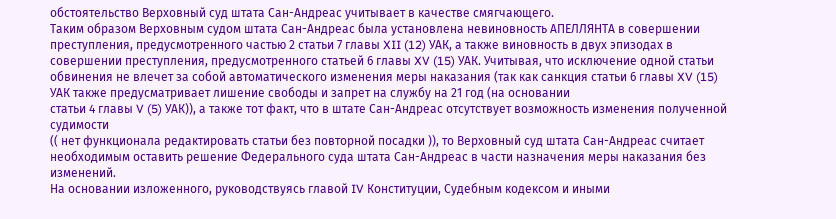обстоятельство Верховный суд штата Сан-Андреас учитывает в качестве смягчающего.
Таким образом Верховным судом штата Сан-Андреас была установлена невиновность АПЕЛЛЯНТА в совершении преступления, предусмотренного частью 2 статьи 7 главы XII (12) УАК, а также виновность в двух эпизодах в совершении преступления, предусмотренного статьей 6 главы XV (15) УАК. Учитывая, что исключение одной статьи обвинения не влечет за собой автоматического изменения меры наказания (так как санкция статьи 6 главы XV (15) УАК также предусматривает лишение свободы и запрет на службу на 21 год (на основании
статьи 4 главы V (5) УАК)), а также тот факт, что в штате Сан-Андреас отсутствует возможность изменения полученной судимости
(( нет функционала редактировать статьи без повторной посадки )), то Верховный суд штата Сан-Андреас считает необходимым оставить решение Федерального суда штата Сан-Андреас в части назначения меры наказания без изменений.
На основании изложенного, руководствуясь главой IV Конституции, Судебным кодексом и иными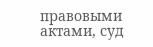правовыми актами, суд